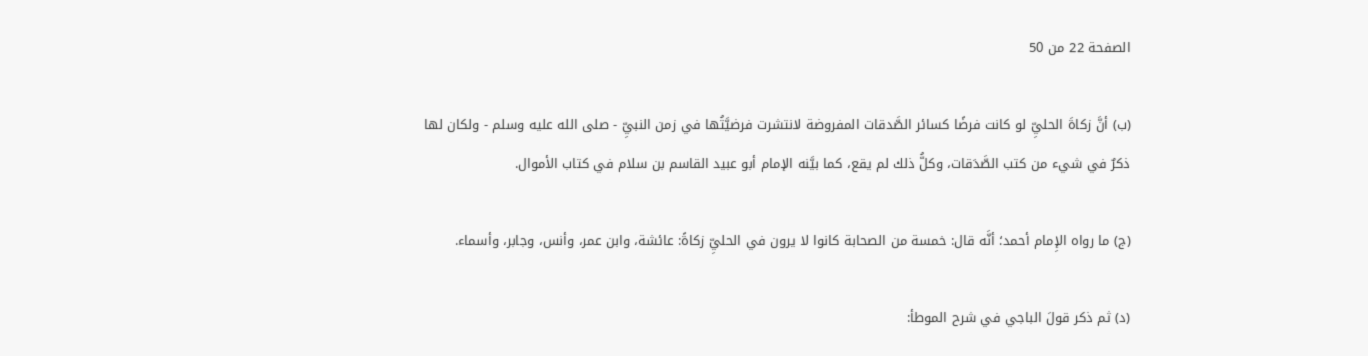الصفحة 22 من 50

(ب) أنَّ زكاةَ الحليِّ لو كانت فرضًا كسائر الصَّدقات المفروضة لانتشرت فرضيَّتُها في زمن النبيِّ - صلى الله عليه وسلم - ولكان لها ذكرٌ في شيء من كتب الصَّدَقات، وكلُّ ذلك لم يقع، كما بيَّنه الإمام أبو عبيد القاسم بن سلام في كتاب الأموال.

(ج) ما رواه الإِمام أحمد؛ أنَّه قال: خمسة من الصحابة كانوا لا يرون في الحليِّ زكاةً: عائشة، وابن عمر، وأنس، وجابر، وأسماء.

(د) ثم ذكر قولَ الباجي في شرح الموطأ: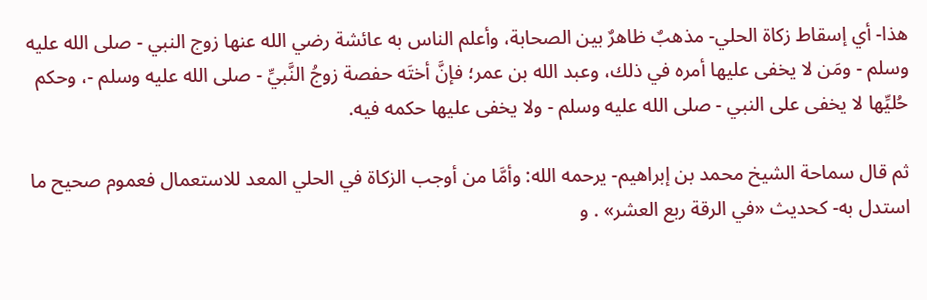هذا- أي إسقاط زكاة الحلي- مذهبٌ ظاهرٌ بين الصحابة، وأعلم الناس به عائشة رضي الله عنها زوج النبي - صلى الله عليه وسلم - ومَن لا يخفى عليها أمره في ذلك، وعبد الله بن عمر؛ فإنَّ أختَه حفصة زوجُ النَّبيِّ - صلى الله عليه وسلم -، وحكم حُليِّها لا يخفى على النبي - صلى الله عليه وسلم - ولا يخفى عليها حكمه فيه.

ثم قال سماحة الشيخ محمد بن إبراهيم- يرحمه الله: وأمَّا من أوجب الزكاة في الحلي المعد للاستعمال فعموم صحيح ما استدل به- كحديث «في الرقة ربع العشر» . و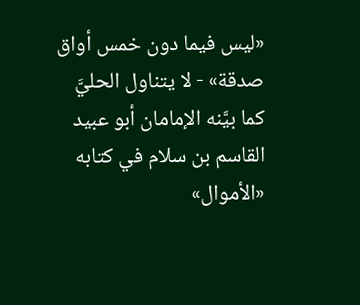«ليس فيما دون خمس أواق صدقة» - لا يتناول الحليَّ كما بيَّنه الإمامان أبو عبيد القاسم بن سلام في كتابه «الأموال»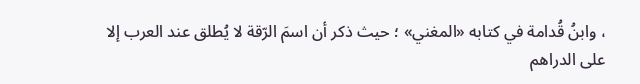، وابنُ قُدامة في كتابه «المغني» ؛ حيث ذكر أن اسمَ الرّقة لا يُطلق عند العرب إلا على الدراهم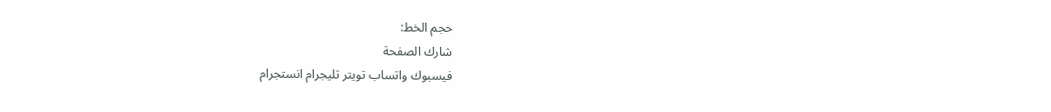حجم الخط:
شارك الصفحة
فيسبوك واتساب تويتر تليجرام انستجرام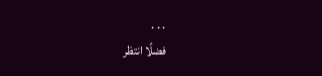. . .
فضلًا انتظر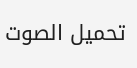تحميل الصوت